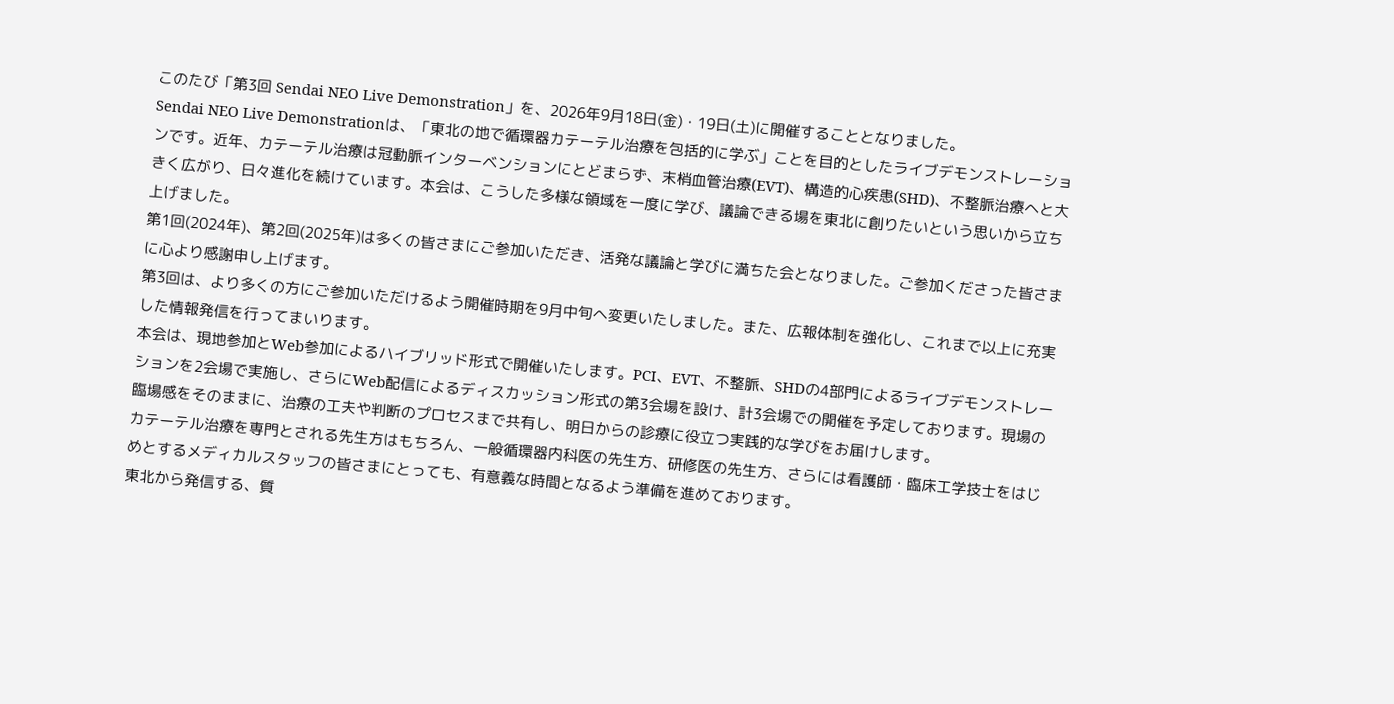このたび「第3回 Sendai NEO Live Demonstration」を、2026年9月18日(金)・19日(土)に開催することとなりました。
Sendai NEO Live Demonstrationは、「東北の地で循環器カテーテル治療を包括的に学ぶ」ことを目的としたライブデモンストレーションです。近年、カテーテル治療は冠動脈インターベンションにとどまらず、末梢血管治療(EVT)、構造的心疾患(SHD)、不整脈治療へと大きく広がり、日々進化を続けています。本会は、こうした多様な領域を一度に学び、議論できる場を東北に創りたいという思いから立ち上げました。
第1回(2024年)、第2回(2025年)は多くの皆さまにご参加いただき、活発な議論と学びに満ちた会となりました。ご参加くださった皆さまに心より感謝申し上げます。
第3回は、より多くの方にご参加いただけるよう開催時期を9月中旬へ変更いたしました。また、広報体制を強化し、これまで以上に充実した情報発信を行ってまいります。
本会は、現地参加とWeb参加によるハイブリッド形式で開催いたします。PCI、EVT、不整脈、SHDの4部門によるライブデモンストレーションを2会場で実施し、さらにWeb配信によるディスカッション形式の第3会場を設け、計3会場での開催を予定しております。現場の臨場感をそのままに、治療の工夫や判断のプロセスまで共有し、明日からの診療に役立つ実践的な学びをお届けします。
カテーテル治療を専門とされる先生方はもちろん、一般循環器内科医の先生方、研修医の先生方、さらには看護師・臨床工学技士をはじめとするメディカルスタッフの皆さまにとっても、有意義な時間となるよう準備を進めております。
東北から発信する、質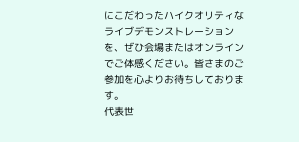にこだわったハイクオリティなライブデモンストレーションを、ぜひ会場またはオンラインでご体感ください。皆さまのご参加を心よりお待ちしております。
代表世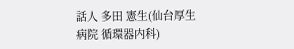話人 多田 憲生(仙台厚生病院 循環器内科)